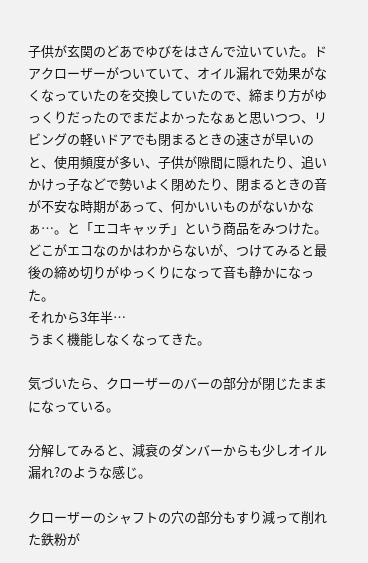子供が玄関のどあでゆびをはさんで泣いていた。ドアクローザーがついていて、オイル漏れで効果がなくなっていたのを交換していたので、締まり方がゆっくりだったのでまだよかったなぁと思いつつ、リビングの軽いドアでも閉まるときの速さが早いのと、使用頻度が多い、子供が隙間に隠れたり、追いかけっ子などで勢いよく閉めたり、閉まるときの音が不安な時期があって、何かいいものがないかなぁ…。と「エコキャッチ」という商品をみつけた。どこがエコなのかはわからないが、つけてみると最後の締め切りがゆっくりになって音も静かになった。
それから3年半…
うまく機能しなくなってきた。

気づいたら、クローザーのバーの部分が閉じたままになっている。

分解してみると、減衰のダンバーからも少しオイル漏れ?のような感じ。

クローザーのシャフトの穴の部分もすり減って削れた鉄粉が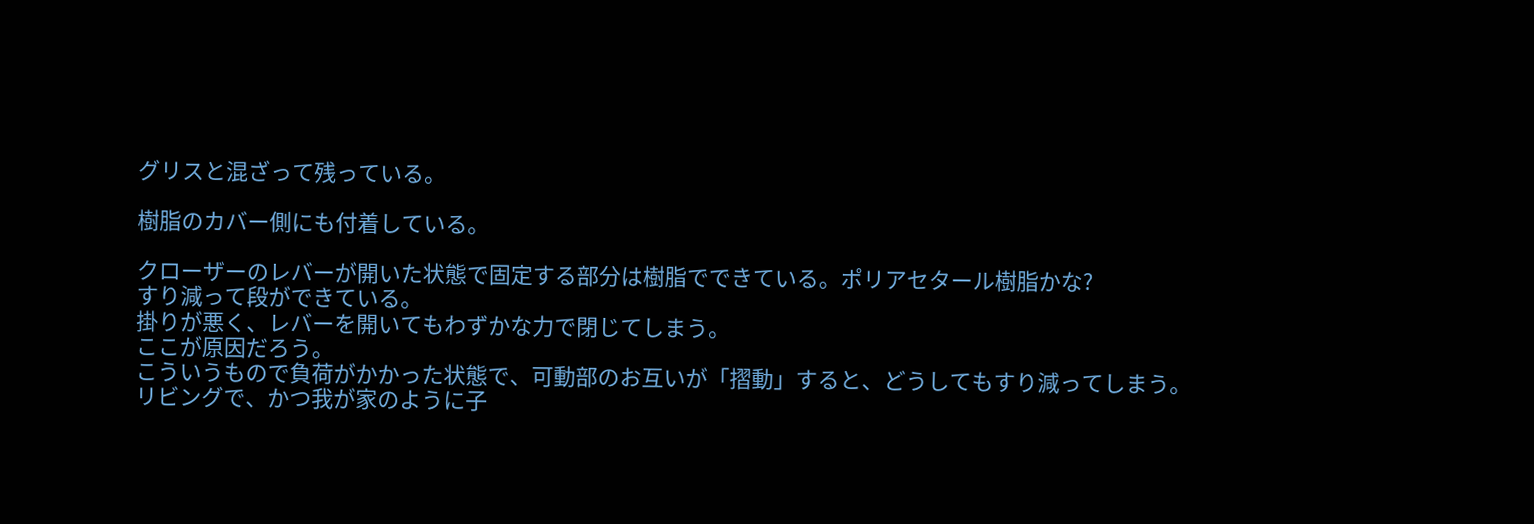グリスと混ざって残っている。

樹脂のカバー側にも付着している。

クローザーのレバーが開いた状態で固定する部分は樹脂でできている。ポリアセタール樹脂かな?
すり減って段ができている。
掛りが悪く、レバーを開いてもわずかな力で閉じてしまう。
ここが原因だろう。
こういうもので負荷がかかった状態で、可動部のお互いが「摺動」すると、どうしてもすり減ってしまう。
リビングで、かつ我が家のように子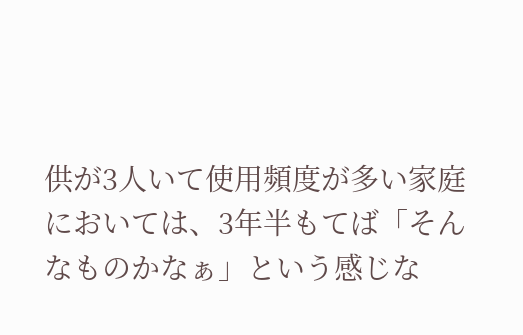供が3人いて使用頻度が多い家庭においては、3年半もてば「そんなものかなぁ」という感じな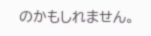のかもしれません。